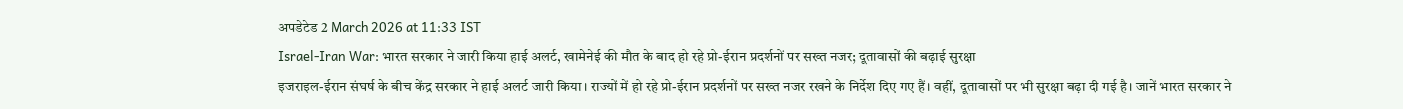अपडेटेड 2 March 2026 at 11:33 IST
Israel-Iran War: भारत सरकार ने जारी किया हाई अलर्ट, खामेनेई की मौत के बाद हो रहे प्रो-ईरान प्रदर्शनों पर सख्त नजर; दूतावासों की बढ़ाई सुरक्षा
इजराइल-ईरान संघर्ष के बीच केंद्र सरकार ने हाई अलर्ट जारी किया। राज्यों में हो रहे प्रो-ईरान प्रदर्शनों पर सख्त नजर रखने के निर्देश दिए गए हैं। वहीं, दूतावासों पर भी सुरक्षा बढ़ा दी गई है। जानें भारत सरकार ने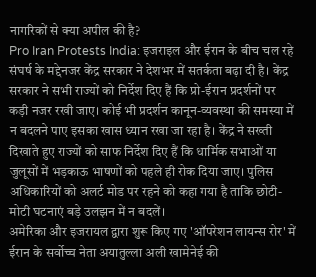नागरिकों से क्या अपील की है?
Pro Iran Protests India: इजराइल और ईरान के बीच चल रहे संघर्ष के मद्देनजर केंद्र सरकार ने देशभर में सतर्कता बढ़ा दी है। केंद्र सरकार ने सभी राज्यों को निर्देश दिए हैं कि प्रो-ईरान प्रदर्शनों पर कड़ी नजर रखी जाए। कोई भी प्रदर्शन कानून-व्यवस्था की समस्या में न बदलने पाए इसका खास ध्यान रखा जा रहा है। केंद्र ने सख्ती दिखाते हुए राज्यों को साफ निर्देश दिए हैं कि धार्मिक सभाओं या जुलूसों में भड़काऊ भाषणों को पहले ही रोक दिया जाए। पुलिस अधिकारियों को अलर्ट मोड पर रहने को कहा गया है ताकि छोटी-मोटी घटनाएं बड़े उलझन में न बदलें।
अमेरिका और इजरायल द्वारा शुरू किए गए 'ऑपरेशन लायन्स रोर' में ईरान के सर्वोच्च नेता अयातुल्ला अली खामेनेई की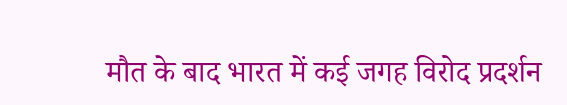मौत के बाद भारत में कई जगह विरोद प्रदर्शन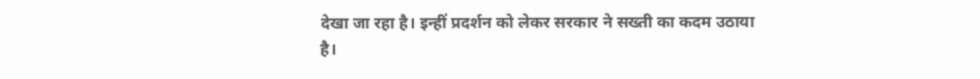देखा जा रहा है। इन्हीं प्रदर्शन को लेकर सरकार ने सख्ती का कदम उठाया है।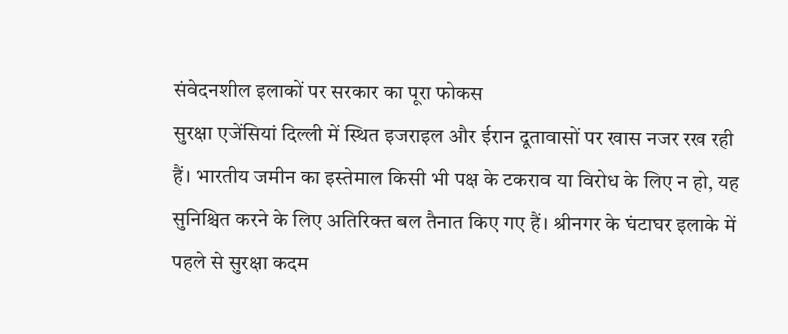संवेदनशील इलाकों पर सरकार का पूरा फोकस
सुरक्षा एजेंसियां दिल्ली में स्थित इजराइल और ईरान दूतावासों पर खास नजर रख रही हैं। भारतीय जमीन का इस्तेमाल किसी भी पक्ष के टकराव या विरोध के लिए न हो, यह सुनिश्चित करने के लिए अतिरिक्त बल तैनात किए गए हैं। श्रीनगर के घंटाघर इलाके में पहले से सुरक्षा कदम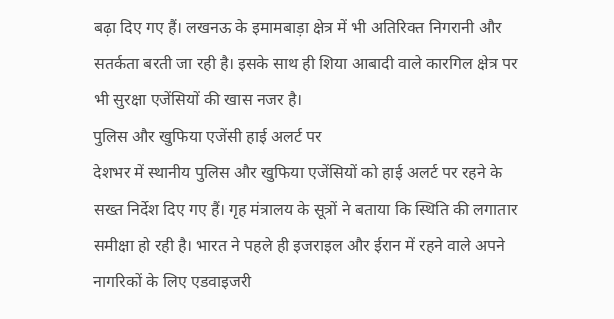बढ़ा दिए गए हैं। लखनऊ के इमामबाड़ा क्षेत्र में भी अतिरिक्त निगरानी और सतर्कता बरती जा रही है। इसके साथ ही शिया आबादी वाले कारगिल क्षेत्र पर भी सुरक्षा एजेंसियों की खास नजर है।
पुलिस और खुफिया एजेंसी हाई अलर्ट पर
देशभर में स्थानीय पुलिस और खुफिया एजेंसियों को हाई अलर्ट पर रहने के सख्त निर्देश दिए गए हैं। गृह मंत्रालय के सूत्रों ने बताया कि स्थिति की लगातार समीक्षा हो रही है। भारत ने पहले ही इजराइल और ईरान में रहने वाले अपने नागरिकों के लिए एडवाइजरी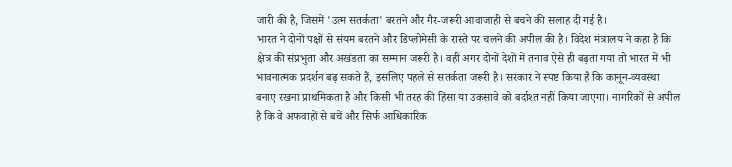जारी की है, जिसमें 'उत्म सतर्कता' बरतने और गैर-जरूरी आवाजाही से बचने की सलाह दी गई है।
भारत ने दोनों पक्षों से संयम बरतने और डिप्लोमेसी के रास्ते पर चलने की अपील की है। विदेश मंत्रालय ने कहा है कि क्षेत्र की संप्रभुता और अखंडता का सम्मान जरूरी है। वहीं अगर दोनों देशों में तनाव ऐसे ही बढ़ता गया तो भारत में भी भावनात्मक प्रदर्शन बढ़ सकते हैं, इसलिए पहले से सतर्कता जरूरी है। सरकार ने स्पष्ट किया है कि कानून-व्यवस्था बनाए रखना प्राथमिकता है और किसी भी तरह की हिंसा या उकसावे को बर्दाश्त नहीं किया जाएगा। नागरिकों से अपील है कि वे अफवाहों से बचें और सिर्फ आधिकारिक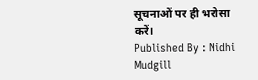सूचनाओं पर ही भरोसा करें।
Published By : Nidhi Mudgill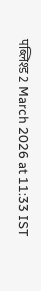पब्लिश्ड 2 March 2026 at 11:33 IST